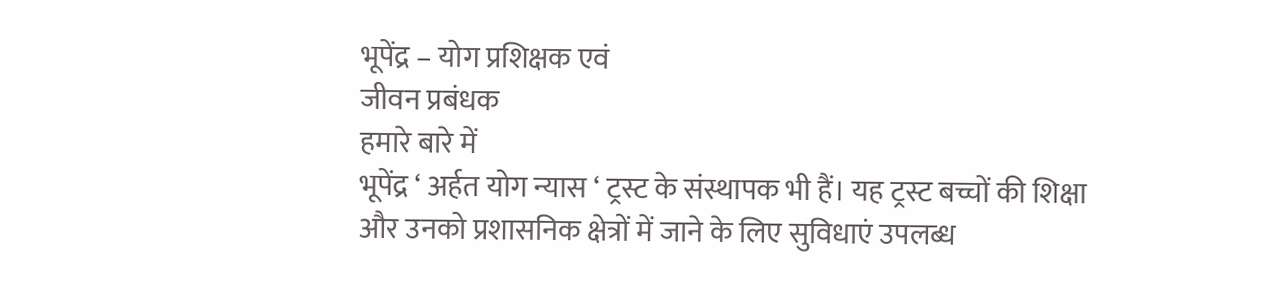भूपेंद्र – योग प्रशिक्षक एवं
जीवन प्रबंधक
हमारे बारे में
भूपेंद्र ‘ अर्हत योग न्यास ‘ ट्रस्ट के संस्थापक भी हैं। यह ट्रस्ट बच्चों की शिक्षा और उनको प्रशासनिक क्षेत्रों में जाने के लिए सुविधाएं उपलब्ध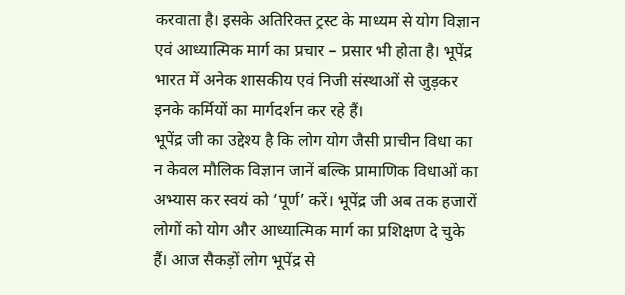करवाता है। इसके अतिरिक्त ट्रस्ट के माध्यम से योग विज्ञान एवं आध्यात्मिक मार्ग का प्रचार – प्रसार भी होता है। भूपेंद्र भारत में अनेक शासकीय एवं निजी संस्थाओं से जुड़कर इनके कर्मियों का मार्गदर्शन कर रहे हैं।
भूपेंद्र जी का उद्देश्य है कि लोग योग जैसी प्राचीन विधा का न केवल मौलिक विज्ञान जानें बल्कि प्रामाणिक विधाओं का अभ्यास कर स्वयं को ‘पूर्ण’ करें। भूपेंद्र जी अब तक हजारों लोगों को योग और आध्यात्मिक मार्ग का प्रशिक्षण दे चुके हैं। आज सैकड़ों लोग भूपेंद्र से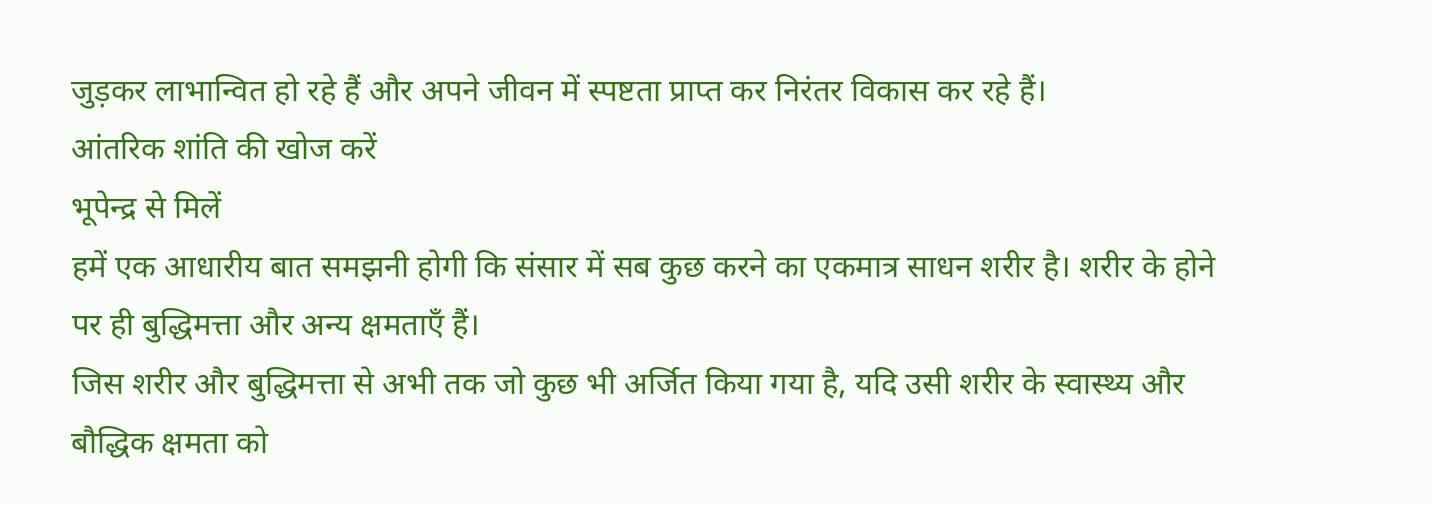जुड़कर लाभान्वित हो रहे हैं और अपने जीवन में स्पष्टता प्राप्त कर निरंतर विकास कर रहे हैं।
आंतरिक शांति की खोज करें
भूपेन्द्र से मिलें
हमें एक आधारीय बात समझनी होगी कि संसार में सब कुछ करने का एकमात्र साधन शरीर है। शरीर के होने पर ही बुद्धिमत्ता और अन्य क्षमताएँ हैं।
जिस शरीर और बुद्धिमत्ता से अभी तक जो कुछ भी अर्जित किया गया है, यदि उसी शरीर के स्वास्थ्य और बौद्धिक क्षमता को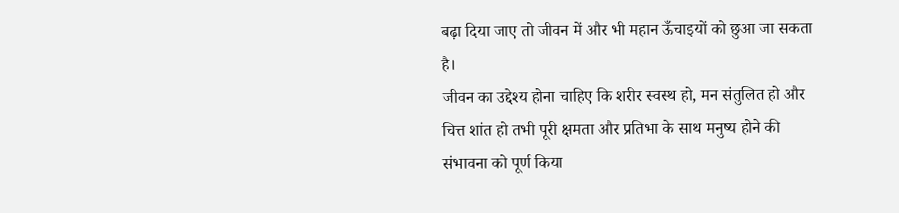बढ़ा दिया जाए तो जीवन में और भी महान ऊँचाइयों को छुआ जा सकता है।
जीवन का उद्देश्य होना चाहिए कि शरीर स्वस्थ हो, मन संतुलित हो और चित्त शांत हो तभी पूरी क्षमता और प्रतिभा के साथ मनुष्य होने की संभावना को पूर्ण किया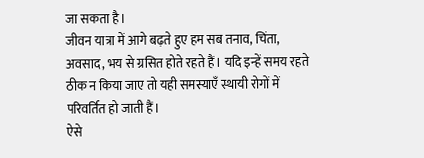जा सकता है।
जीवन यात्रा में आगे बढ़ते हुए हम सब तनाव, चिंता, अवसाद, भय से ग्रसित होते रहते हैं। यदि इन्हें समय रहते ठीक न किया जाए तो यही समस्याएँ स्थायी रोगों में परिवर्तित हो जाती हैं।
ऐसे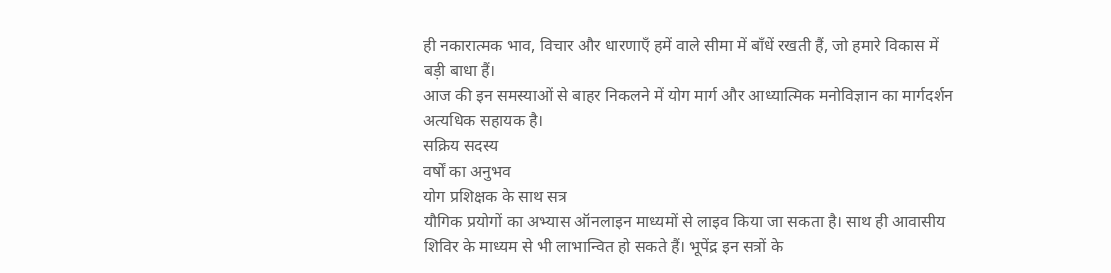ही नकारात्मक भाव, विचार और धारणाएँ हमें वाले सीमा में बाँधें रखती हैं, जो हमारे विकास में बड़ी बाधा हैं।
आज की इन समस्याओं से बाहर निकलने में योग मार्ग और आध्यात्मिक मनोविज्ञान का मार्गदर्शन अत्यधिक सहायक है।
सक्रिय सदस्य
वर्षों का अनुभव
योग प्रशिक्षक के साथ सत्र
यौगिक प्रयोगों का अभ्यास ऑनलाइन माध्यमों से लाइव किया जा सकता है। साथ ही आवासीय शिविर के माध्यम से भी लाभान्वित हो सकते हैं। भूपेंद्र इन सत्रों के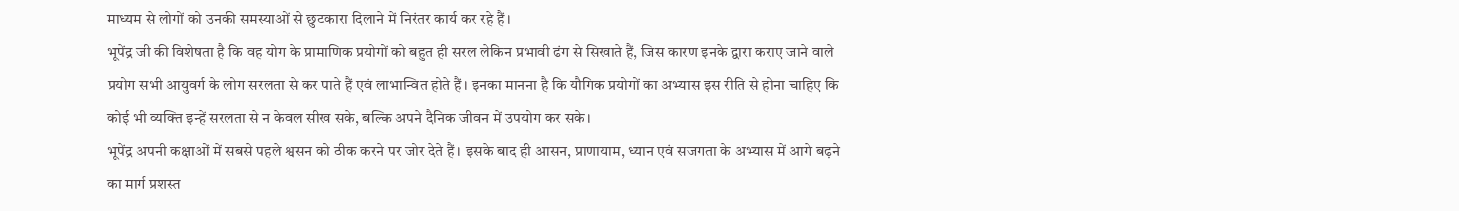माध्यम से लोगों को उनकी समस्याओं से छुटकारा दिलाने में निरंतर कार्य कर रहे हैं।
भूपेंद्र जी की विशेषता है कि वह योग के प्रामाणिक प्रयोगों को बहुत ही सरल लेकिन प्रभावी ढंग से सिखाते हैं, जिस कारण इनके द्वारा कराए जाने वाले प्रयोग सभी आयुवर्ग के लोग सरलता से कर पाते हैं एवं लाभान्वित होते हैं। इनका मानना है कि यौगिक प्रयोगों का अभ्यास इस रीति से होना चाहिए कि कोई भी व्यक्ति इन्हें सरलता से न केवल सीख सके, बल्कि अपने दैनिक जीवन में उपयोग कर सके।
भूपेंद्र अपनी कक्षाओं में सबसे पहले श्वसन को ठीक करने पर जोर देते हैं। इसके बाद ही आसन, प्राणायाम, ध्यान एवं सजगता के अभ्यास में आगे बढ़ने का मार्ग प्रशस्त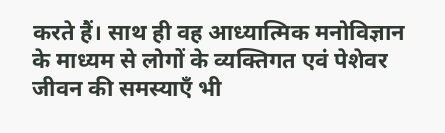करते हैं। साथ ही वह आध्यात्मिक मनोविज्ञान के माध्यम से लोगों के व्यक्तिगत एवं पेशेवर जीवन की समस्याएँ भी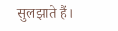सुलझाते हैं।